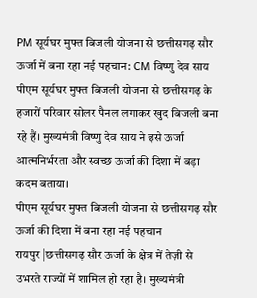PM सूर्यघर मुफ्त बिजली योजना से छत्तीसगढ़ सौर ऊर्जा में बना रहा नई पहचान: CM विष्णु देव साय
पीएम सूर्यघर मुफ्त बिजली योजना से छत्तीसगढ़ के हजारों परिवार सोलर पैनल लगाकर खुद बिजली बना रहे हैं। मुख्यमंत्री विष्णु देव साय ने इसे ऊर्जा आत्मनिर्भरता और स्वच्छ ऊर्जा की दिशा में बड़ा कदम बताया।
पीएम सूर्यघर मुफ्त बिजली योजना से छत्तीसगढ़ सौर ऊर्जा की दिशा में बना रहा नई पहचान
रायपुर |छत्तीसगढ़ सौर ऊर्जा के क्षेत्र में तेज़ी से उभरते राज्यों में शामिल हो रहा है। मुख्यमंत्री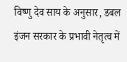विष्णु देव साय के अनुसार, डबल इंजन सरकार के प्रभावी नेतृत्व में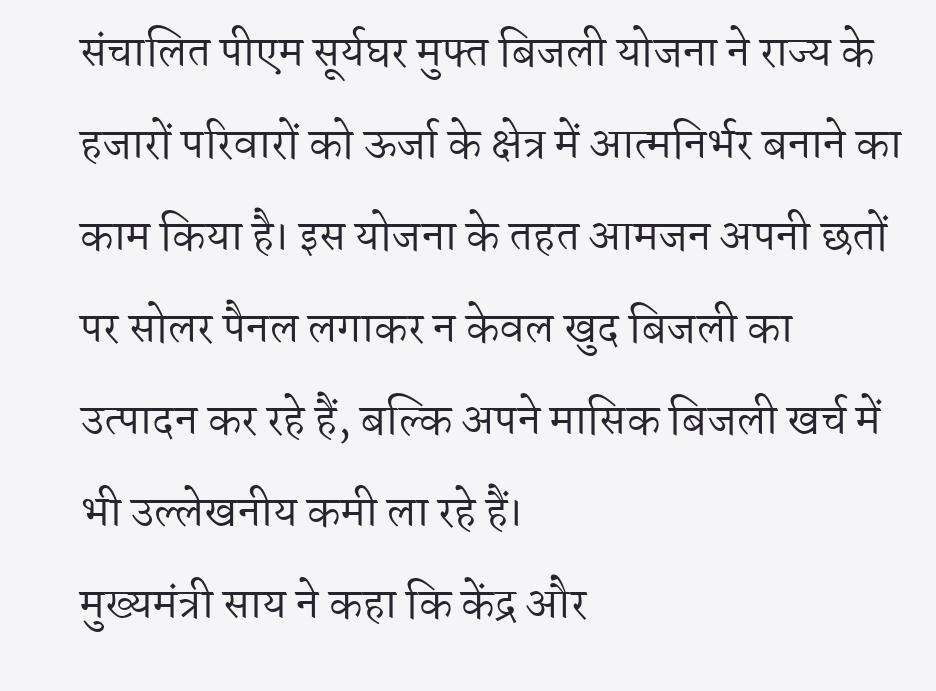संचालित पीएम सूर्यघर मुफ्त बिजली योजना ने राज्य के हजारों परिवारों को ऊर्जा के क्षेत्र में आत्मनिर्भर बनाने का काम किया है। इस योजना के तहत आमजन अपनी छतों पर सोलर पैनल लगाकर न केवल खुद बिजली का उत्पादन कर रहे हैं, बल्कि अपने मासिक बिजली खर्च में भी उल्लेखनीय कमी ला रहे हैं।
मुख्यमंत्री साय ने कहा कि केंद्र और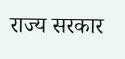राज्य सरकार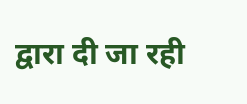द्वारा दी जा रही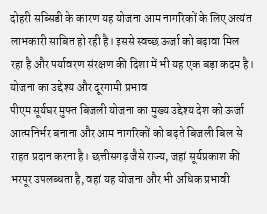दोहरी सब्सिडी के कारण यह योजना आम नागरिकों के लिए अत्यंत लाभकारी साबित हो रही है। इससे स्वच्छ ऊर्जा को बढ़ावा मिल रहा है और पर्यावरण संरक्षण की दिशा में भी यह एक बड़ा कदम है।
योजना का उद्देश्य और दूरगामी प्रभाव
पीएम सूर्यघर मुफ्त बिजली योजना का मुख्य उद्देश्य देश को ऊर्जा आत्मनिर्भर बनाना और आम नागरिकों को बढ़ते बिजली बिल से राहत प्रदान करना है। छत्तीसगढ़ जैसे राज्य, जहां सूर्यप्रकाश की भरपूर उपलब्धता है, वहां यह योजना और भी अधिक प्रभावी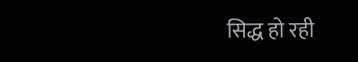सिद्ध हो रही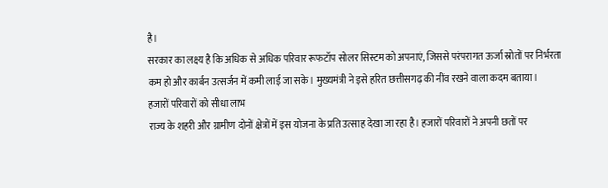है।
सरकार का लक्ष्य है कि अधिक से अधिक परिवार रूफटॉप सोलर सिस्टम को अपनाएं, जिससे परंपरागत ऊर्जा स्रोतों पर निर्भरता कम हो और कार्बन उत्सर्जन में कमी लाई जा सके। मुख्यमंत्री ने इसे हरित छत्तीसगढ़ की नींव रखने वाला कदम बताया।
हजारों परिवारों को सीधा लाभ
राज्य के शहरी और ग्रामीण दोनों क्षेत्रों में इस योजना के प्रति उत्साह देखा जा रहा है। हजारों परिवारों ने अपनी छतों पर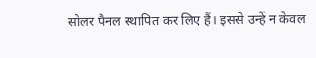सोलर पैनल स्थापित कर लिए हैं। इससे उन्हें न केवल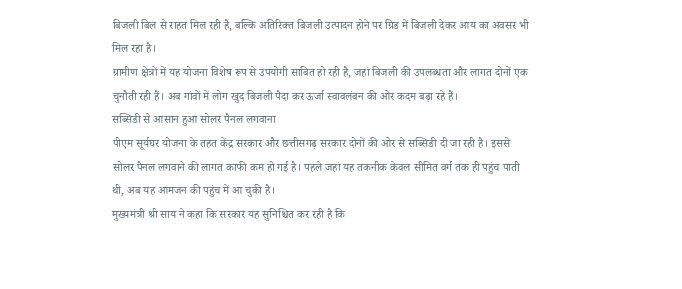बिजली बिल से राहत मिल रही है, बल्कि अतिरिक्त बिजली उत्पादन होने पर ग्रिड में बिजली देकर आय का अवसर भी मिल रहा है।
ग्रामीण क्षेत्रों में यह योजना विशेष रूप से उपयोगी साबित हो रही है, जहां बिजली की उपलब्धता और लागत दोनों एक चुनौती रही हैं। अब गांवों में लोग खुद बिजली पैदा कर ऊर्जा स्वावलंबन की ओर कदम बढ़ा रहे हैं।
सब्सिडी से आसान हुआ सोलर पैनल लगवाना
पीएम सूर्यघर योजना के तहत केंद्र सरकार और छत्तीसगढ़ सरकार दोनों की ओर से सब्सिडी दी जा रही है। इससे सोलर पैनल लगवाने की लागत काफी कम हो गई है। पहले जहां यह तकनीक केवल सीमित वर्ग तक ही पहुंच पाती थी, अब यह आमजन की पहुंच में आ चुकी है।
मुख्यमंत्री श्री साय ने कहा कि सरकार यह सुनिश्चित कर रही है कि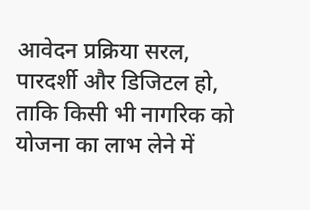आवेदन प्रक्रिया सरल, पारदर्शी और डिजिटल हो, ताकि किसी भी नागरिक को योजना का लाभ लेने में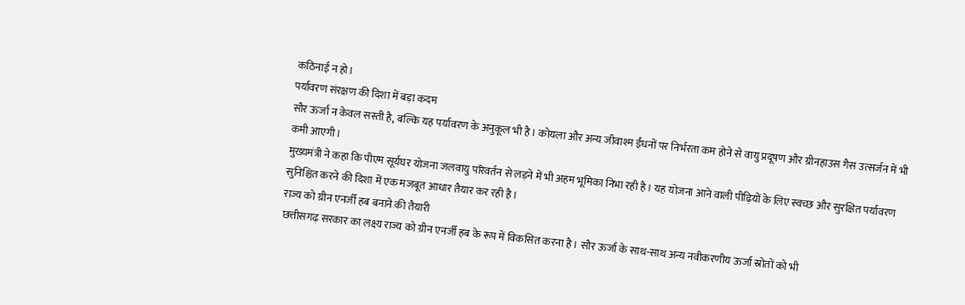कठिनाई न हो।
पर्यावरण संरक्षण की दिशा में बड़ा कदम
सौर ऊर्जा न केवल सस्ती है, बल्कि यह पर्यावरण के अनुकूल भी है। कोयला और अन्य जीवाश्म ईंधनों पर निर्भरता कम होने से वायु प्रदूषण और ग्रीनहाउस गैस उत्सर्जन में भी कमी आएगी।
मुख्यमंत्री ने कहा कि पीएम सूर्यघर योजना जलवायु परिवर्तन से लड़ने में भी अहम भूमिका निभा रही है। यह योजना आने वाली पीढ़ियों के लिए स्वच्छ और सुरक्षित पर्यावरण सुनिश्चित करने की दिशा में एक मजबूत आधार तैयार कर रही है।
राज्य को ग्रीन एनर्जी हब बनाने की तैयारी
छत्तीसगढ़ सरकार का लक्ष्य राज्य को ग्रीन एनर्जी हब के रूप में विकसित करना है। सौर ऊर्जा के साथ-साथ अन्य नवीकरणीय ऊर्जा स्रोतों को भी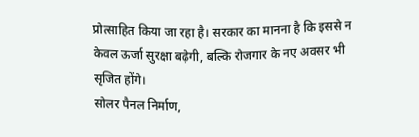प्रोत्साहित किया जा रहा है। सरकार का मानना है कि इससे न केवल ऊर्जा सुरक्षा बढ़ेगी, बल्कि रोजगार के नए अवसर भी सृजित होंगे।
सोलर पैनल निर्माण,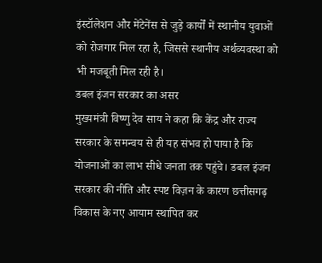इंस्टॉलेशन और मेंटेनेंस से जुड़े कार्यों में स्थानीय युवाओं को रोजगार मिल रहा है, जिससे स्थानीय अर्थव्यवस्था को भी मजबूती मिल रही है।
डबल इंजन सरकार का असर
मुख्यमंत्री विष्णु देव साय ने कहा कि केंद्र और राज्य सरकार के समन्वय से ही यह संभव हो पाया है कि योजनाओं का लाभ सीधे जनता तक पहुंचे। डबल इंजन सरकार की नीति और स्पष्ट विज़न के कारण छत्तीसगढ़ विकास के नए आयाम स्थापित कर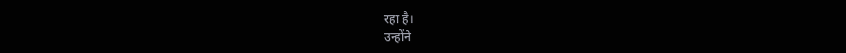रहा है।
उन्होंने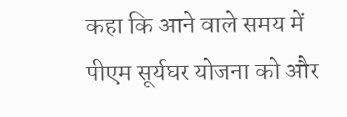कहा कि आने वाले समय में पीएम सूर्यघर योजना को और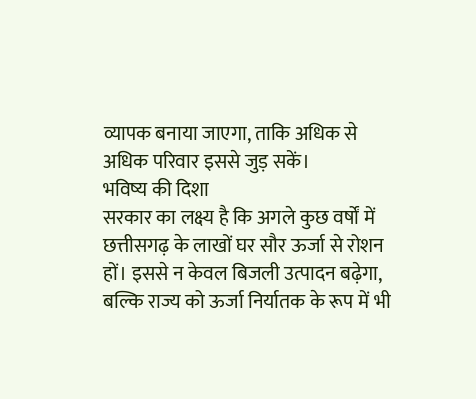व्यापक बनाया जाएगा, ताकि अधिक से अधिक परिवार इससे जुड़ सकें।
भविष्य की दिशा
सरकार का लक्ष्य है कि अगले कुछ वर्षों में छत्तीसगढ़ के लाखों घर सौर ऊर्जा से रोशन हों। इससे न केवल बिजली उत्पादन बढ़ेगा, बल्कि राज्य को ऊर्जा निर्यातक के रूप में भी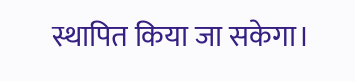स्थापित किया जा सकेगा।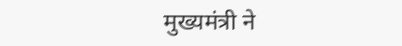मुख्यमंत्री ने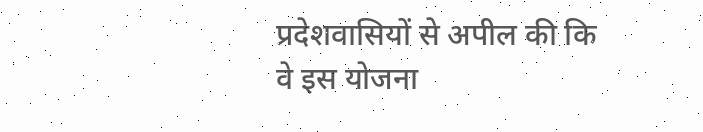प्रदेशवासियों से अपील की कि वे इस योजना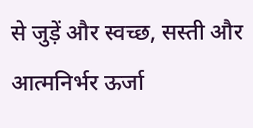से जुड़ें और स्वच्छ, सस्ती और आत्मनिर्भर ऊर्जा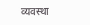व्यवस्था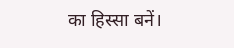का हिस्सा बनें।